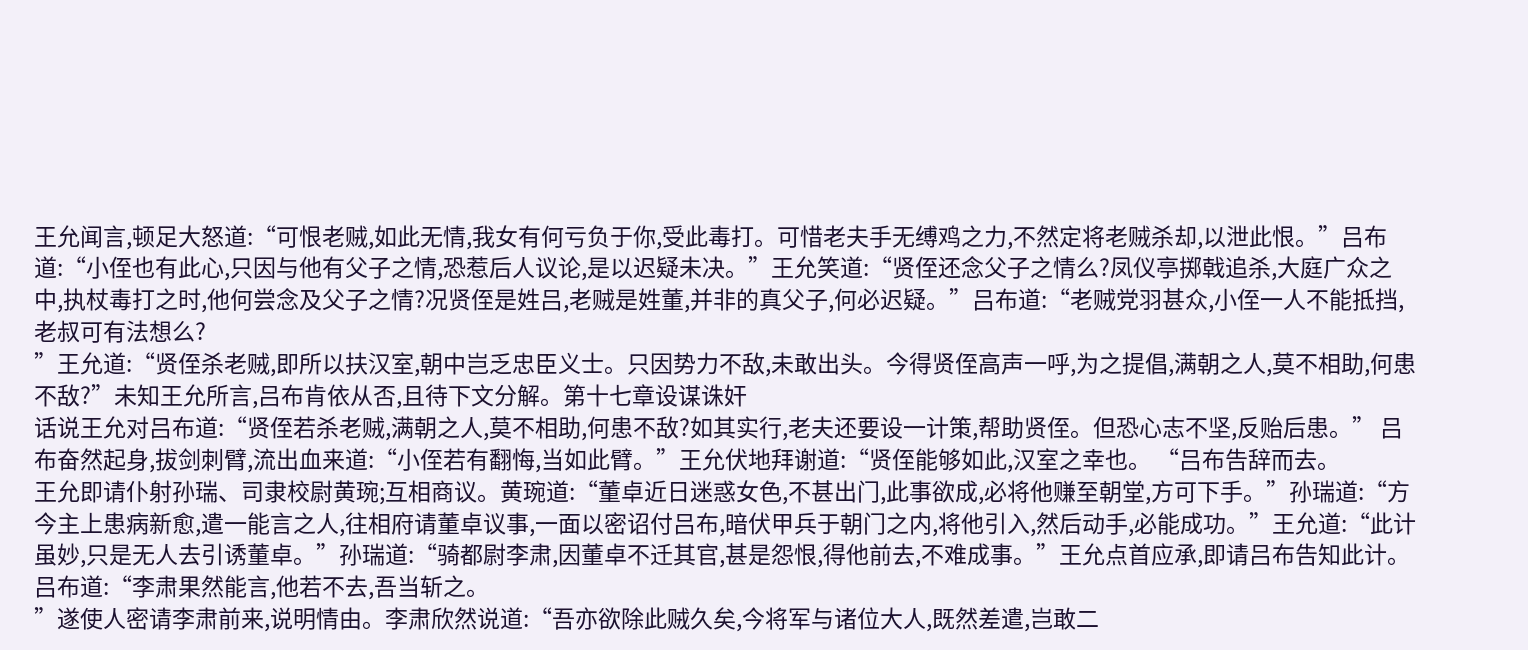王允闻言,顿足大怒道:“可恨老贼,如此无情,我女有何亏负于你,受此毒打。可惜老夫手无缚鸡之力,不然定将老贼杀却,以泄此恨。”吕布道:“小侄也有此心,只因与他有父子之情,恐惹后人议论,是以迟疑未决。”王允笑道:“贤侄还念父子之情么?凤仪亭掷戟追杀,大庭广众之中,执杖毒打之时,他何尝念及父子之情?况贤侄是姓吕,老贼是姓董,并非的真父子,何必迟疑。”吕布道:“老贼党羽甚众,小侄一人不能抵挡,老叔可有法想么?
”王允道:“贤侄杀老贼,即所以扶汉室,朝中岂乏忠臣义士。只因势力不敌,未敢出头。今得贤侄高声一呼,为之提倡,满朝之人,莫不相助,何患不敌?”未知王允所言,吕布肯依从否,且待下文分解。第十七章设谋诛奸
话说王允对吕布道:“贤侄若杀老贼,满朝之人,莫不相助,何患不敌?如其实行,老夫还要设一计策,帮助贤侄。但恐心志不坚,反贻后患。” 吕布奋然起身,拔剑刺臂,流出血来道:“小侄若有翻悔,当如此臂。”王允伏地拜谢道:“贤侄能够如此,汉室之幸也。 “吕布告辞而去。
王允即请仆射孙瑞、司隶校尉黄琬;互相商议。黄琬道:“董卓近日迷惑女色,不甚出门,此事欲成,必将他赚至朝堂,方可下手。”孙瑞道:“方今主上患病新愈,遣一能言之人,往相府请董卓议事,一面以密诏付吕布,暗伏甲兵于朝门之内,将他引入,然后动手,必能成功。”王允道:“此计虽妙,只是无人去引诱董卓。”孙瑞道:“骑都尉李肃,因董卓不迁其官,甚是怨恨,得他前去,不难成事。”王允点首应承,即请吕布告知此计。吕布道:“李肃果然能言,他若不去,吾当斩之。
”遂使人密请李肃前来,说明情由。李肃欣然说道:“吾亦欲除此贼久矣,今将军与诸位大人,既然差遣,岂敢二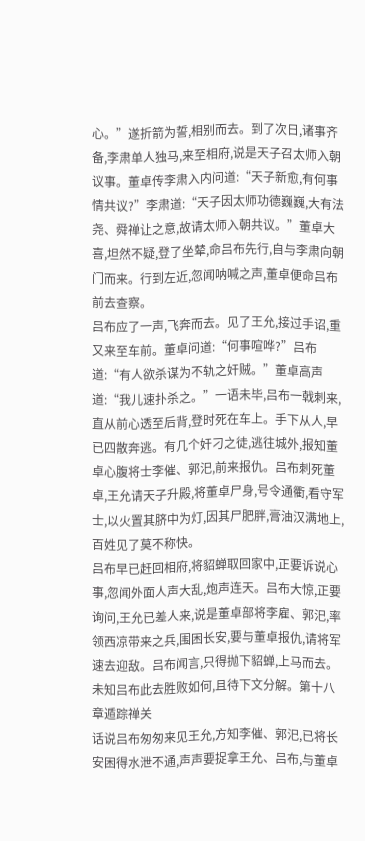心。”遂折箭为誓,相别而去。到了次日,诸事齐备,李肃单人独马,来至相府,说是天子召太师入朝议事。董卓传李肃入内问道:“天子新愈,有何事情共议?”李肃道:“天子因太师功德巍巍,大有法尧、舜禅让之意,故请太师入朝共议。”董卓大喜,坦然不疑,登了坐辇,命吕布先行,自与李肃向朝门而来。行到左近,忽闻呐喊之声,董卓便命吕布前去查察。
吕布应了一声,飞奔而去。见了王允,接过手诏,重又来至车前。董卓问道:“何事喧哗?”吕布道:“有人欲杀谋为不轨之奸贼。”董卓高声道:“我儿速扑杀之。”一语未毕,吕布一戟刺来,直从前心透至后背,登时死在车上。手下从人,早已四散奔逃。有几个奸刁之徒,逃往城外,报知董卓心腹将士李催、郭汜,前来报仇。吕布刺死董卓,王允请天子升殿,将董卓尸身,号令通衢,看守军士,以火置其脐中为灯,因其尸肥胖,膏油汉满地上,百姓见了莫不称快。
吕布早已赶回相府,将貂蝉取回家中,正要诉说心事,忽闻外面人声大乱,炮声连天。吕布大惊,正要询问,王允已差人来,说是董卓部将李雇、郭汜,率领西凉带来之兵,围困长安,要与董卓报仇,请将军速去迎敌。吕布闻言,只得抛下貂蝉,上马而去。未知吕布此去胜败如何,且待下文分解。第十八章遁踪禅关
话说吕布匆匆来见王允,方知李催、郭汜,已将长安困得水泄不通,声声要捉拿王允、吕布,与董卓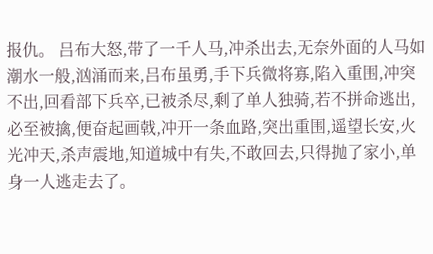报仇。 吕布大怒,带了一千人马,冲杀出去,无奈外面的人马如潮水一般,汹涌而来,吕布虽勇,手下兵微将寡,陷入重围,冲突不出,回看部下兵卒,已被杀尽,剩了单人独骑,若不拼命逃出,必至被擒,便奋起画戟,冲开一条血路,突出重围,遥望长安,火光冲天,杀声震地,知道城中有失,不敢回去,只得抛了家小,单身一人逃走去了。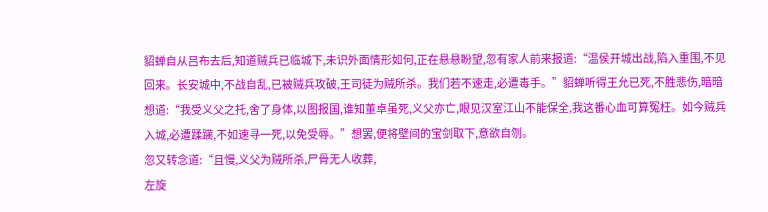貂蝉自从吕布去后,知道贼兵已临城下,未识外面情形如何,正在悬悬盼望,忽有家人前来报道:“温侯开城出战,陷入重围,不见回来。长安城中,不战自乱,已被贼兵攻破,王司徒为贼所杀。我们若不速走,必遭毒手。”貂蝉听得王允已死,不胜悲伤,暗暗想道:“我受义父之托,舍了身体,以图报国,谁知董卓虽死,义父亦亡,眼见汉室江山不能保全,我这番心血可算冤枉。如今贼兵入城,必遭蹂躏,不如速寻一死,以免受辱。”想罢,便将壁间的宝剑取下,意欲自刎。
忽又转念道:“且慢,义父为贼所杀,尸骨无人收葬,
左旋